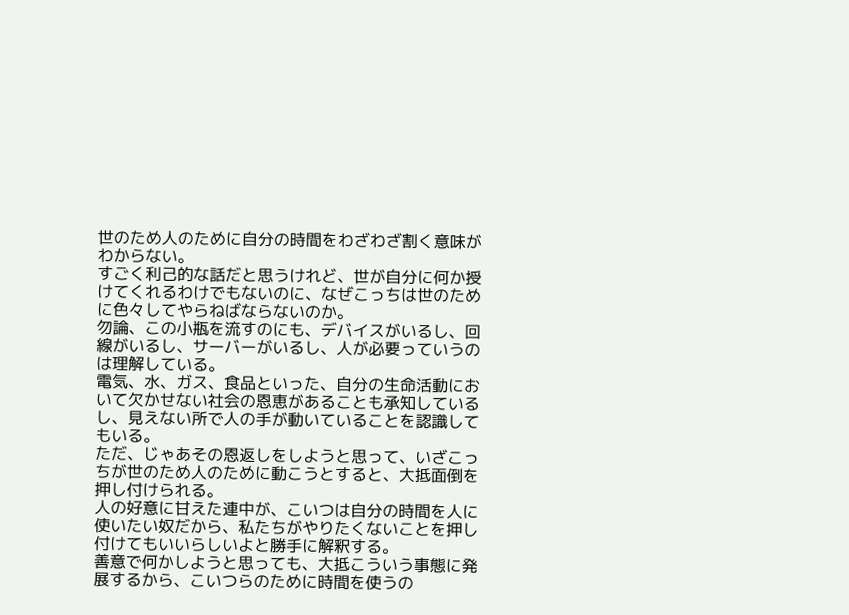世のため人のために自分の時間をわざわざ割く意味がわからない。
すごく利己的な話だと思うけれど、世が自分に何か授けてくれるわけでもないのに、なぜこっちは世のために色々してやらねばならないのか。
勿論、この小瓶を流すのにも、デバイスがいるし、回線がいるし、サーバーがいるし、人が必要っていうのは理解している。
電気、水、ガス、食品といった、自分の生命活動において欠かせない社会の恩恵があることも承知しているし、見えない所で人の手が動いていることを認識してもいる。
ただ、じゃあその恩返しをしようと思って、いざこっちが世のため人のために動こうとすると、大抵面倒を押し付けられる。
人の好意に甘えた連中が、こいつは自分の時間を人に使いたい奴だから、私たちがやりたくないことを押し付けてもいいらしいよと勝手に解釈する。
善意で何かしようと思っても、大抵こういう事態に発展するから、こいつらのために時間を使うの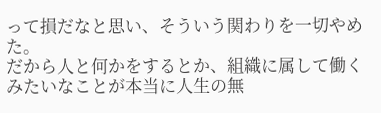って損だなと思い、そういう関わりを一切やめた。
だから人と何かをするとか、組織に属して働くみたいなことが本当に人生の無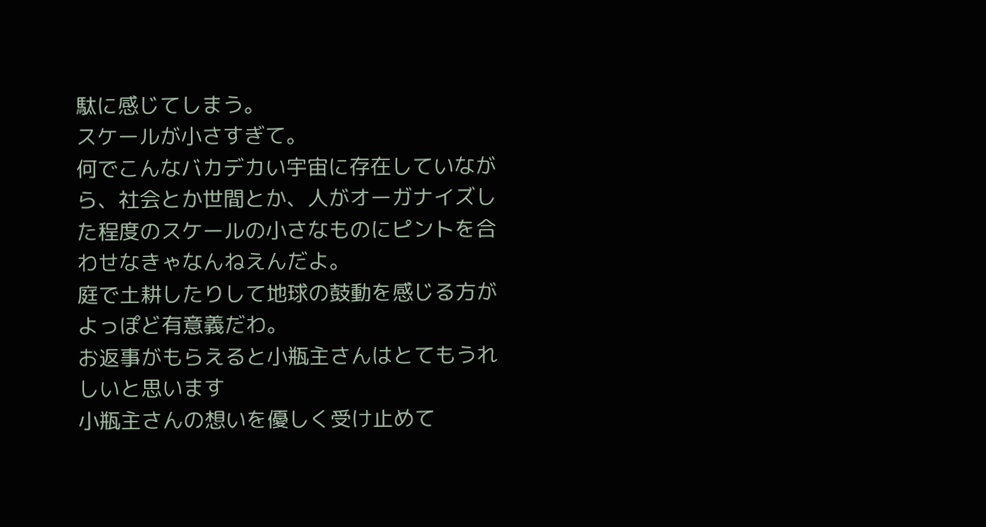駄に感じてしまう。
スケールが小さすぎて。
何でこんなバカデカい宇宙に存在していながら、社会とか世間とか、人がオーガナイズした程度のスケールの小さなものにピントを合わせなきゃなんねえんだよ。
庭で土耕したりして地球の鼓動を感じる方がよっぽど有意義だわ。
お返事がもらえると小瓶主さんはとてもうれしいと思います
小瓶主さんの想いを優しく受け止めて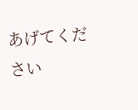あげてください